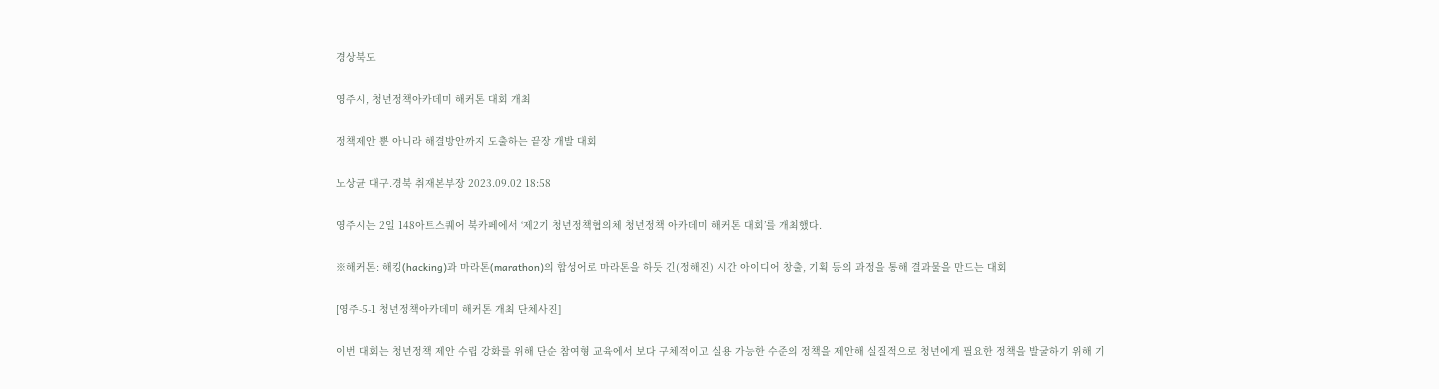경상북도

영주시, 청년정책아카데미 해커톤 대회 개최

정책제안 뿐 아니라 해결방안까지 도출하는 끝장 개발 대회

노상균 대구.경북 취재본부장 2023.09.02 18:58

영주시는 2일 148아트스퀘어 북카페에서 ‘제2기 청년정책협의체 청년정책 아카데미 해커톤 대회’를 개최했다.

※해커톤: 해킹(hacking)과 마라톤(marathon)의 합성어로 마라톤을 하듯 긴(정해진) 시간 아이디어 창출, 기획 등의 과정을 통해 결과물을 만드는 대회

[영주-5-1 청년정책아카데미 해커톤 개최 단체사진]

이번 대회는 청년정책 제안 수립 강화를 위해 단순 참여형 교육에서 보다 구체적이고 실용 가능한 수준의 정책을 제안해 실질적으로 청년에게 필요한 정책을 발굴하기 위해 기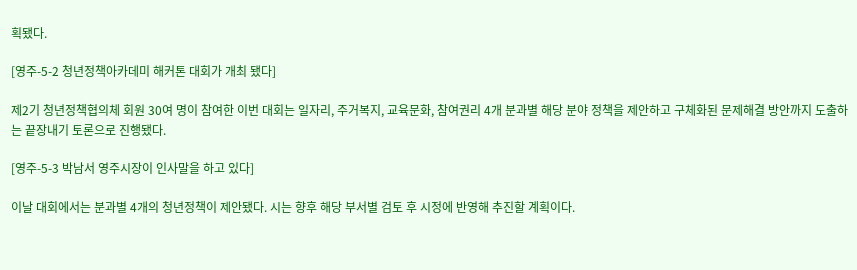획됐다.

[영주-5-2 청년정책아카데미 해커톤 대회가 개최 됐다]

제2기 청년정책협의체 회원 30여 명이 참여한 이번 대회는 일자리, 주거복지, 교육문화, 참여권리 4개 분과별 해당 분야 정책을 제안하고 구체화된 문제해결 방안까지 도출하는 끝장내기 토론으로 진행됐다.

[영주-5-3 박남서 영주시장이 인사말을 하고 있다]

이날 대회에서는 분과별 4개의 청년정책이 제안됐다. 시는 향후 해당 부서별 검토 후 시정에 반영해 추진할 계획이다.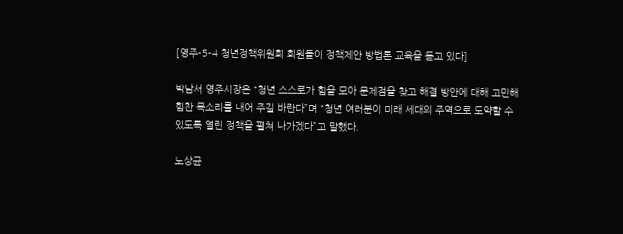[영주-5-4 청년정책위원회 회원들이 정책제안 방법론 교육을 듣고 있다]

박남서 영주시장은 “청년 스스로가 힘을 모아 문제점을 찾고 해결 방안에 대해 고민해 힘찬 목소리를 내어 주길 바란다”며 “청년 여러분이 미래 세대의 주역으로 도약할 수 있도록 열린 정책을 펼쳐 나가겠다”고 말했다.

노상균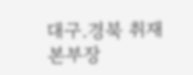대구.경북 취재본부장